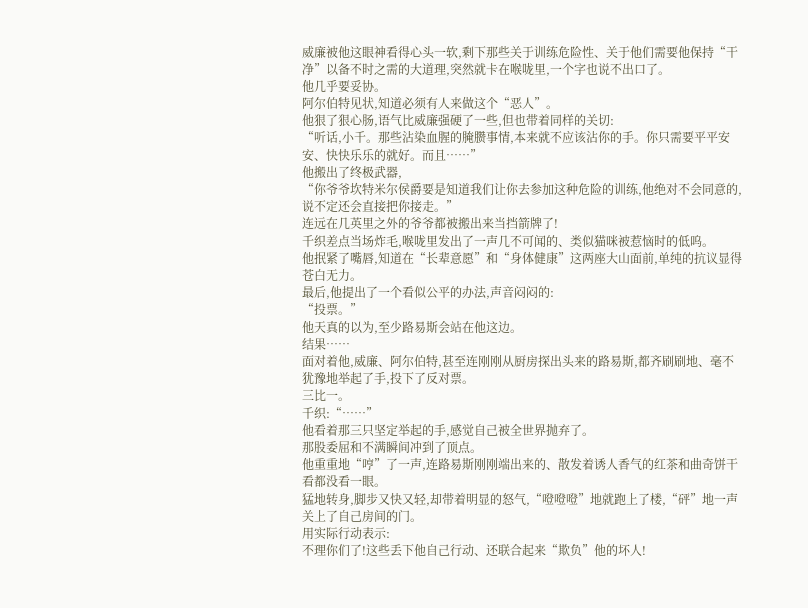威廉被他这眼神看得心头一软,剩下那些关于训练危险性、关于他们需要他保持“干净”以备不时之需的大道理,突然就卡在喉咙里,一个字也说不出口了。
他几乎要妥协。
阿尔伯特见状,知道必须有人来做这个“恶人”。
他狠了狠心肠,语气比威廉强硬了一些,但也带着同样的关切:
“听话,小千。那些沾染血腥的腌臜事情,本来就不应该沾你的手。你只需要平平安安、快快乐乐的就好。而且……”
他搬出了终极武器,
“你爷爷坎特米尔侯爵要是知道我们让你去参加这种危险的训练,他绝对不会同意的,说不定还会直接把你接走。”
连远在几英里之外的爷爷都被搬出来当挡箭牌了!
千织差点当场炸毛,喉咙里发出了一声几不可闻的、类似猫咪被惹恼时的低呜。
他抿紧了嘴唇,知道在“长辈意愿”和“身体健康”这两座大山面前,单纯的抗议显得苍白无力。
最后,他提出了一个看似公平的办法,声音闷闷的:
“投票。”
他天真的以为,至少路易斯会站在他这边。
结果……
面对着他,威廉、阿尔伯特,甚至连刚刚从厨房探出头来的路易斯,都齐刷刷地、毫不犹豫地举起了手,投下了反对票。
三比一。
千织:“……”
他看着那三只坚定举起的手,感觉自己被全世界抛弃了。
那股委屈和不满瞬间冲到了顶点。
他重重地“哼”了一声,连路易斯刚刚端出来的、散发着诱人香气的红茶和曲奇饼干看都没看一眼。
猛地转身,脚步又快又轻,却带着明显的怒气,“噔噔噔”地就跑上了楼,“砰”地一声关上了自己房间的门。
用实际行动表示:
不理你们了!这些丢下他自己行动、还联合起来“欺负”他的坏人!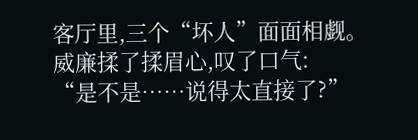客厅里,三个“坏人”面面相觑。
威廉揉了揉眉心,叹了口气:
“是不是……说得太直接了?”